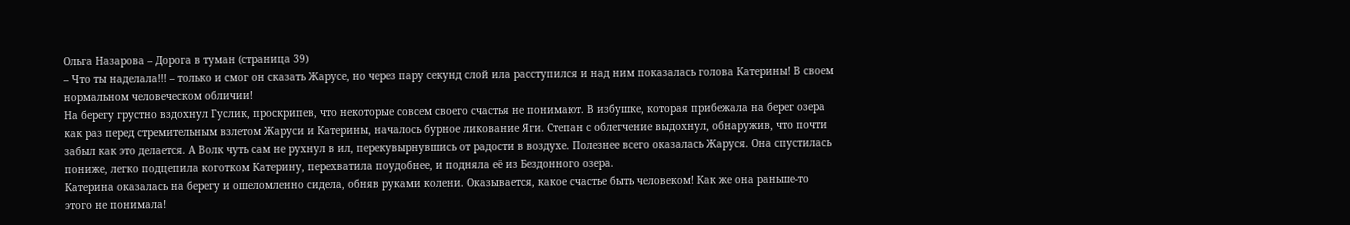Ольга Назарова – Дорога в туман (страница 39)
– Что ты наделала!!! – только и смог он сказать Жарусе, но через пару секунд слой ила расступился и над ним показалась голова Катерины! В своем нормальном человеческом обличии!
На берегу грустно вздохнул Гуслик, проскрипев, что некоторые совсем своего счастья не понимают. В избушке, которая прибежала на берег озера как раз перед стремительным взлетом Жаруси и Катерины, началось бурное ликование Яги. Степан с облегчение выдохнул, обнаружив, что почти забыл как это делается. А Волк чуть сам не рухнул в ил, перекувырнувшись от радости в воздухе. Полезнее всего оказалась Жаруся. Она спустилась пониже, легко подцепила коготком Катерину, перехватила поудобнее, и подняла её из Бездонного озера.
Катерина оказалась на берегу и ошеломленно сидела, обняв руками колени. Оказывается, какое счастье быть человеком! Как же она раньше-то этого не понимала!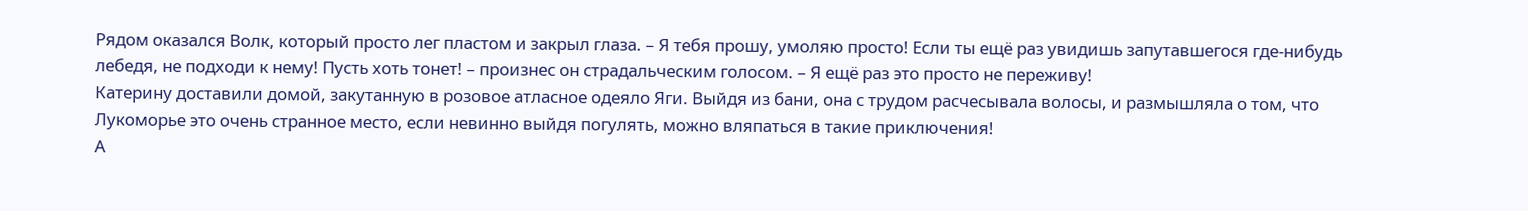Рядом оказался Волк, который просто лег пластом и закрыл глаза. – Я тебя прошу, умоляю просто! Если ты ещё раз увидишь запутавшегося где-нибудь лебедя, не подходи к нему! Пусть хоть тонет! – произнес он страдальческим голосом. – Я ещё раз это просто не переживу!
Катерину доставили домой, закутанную в розовое атласное одеяло Яги. Выйдя из бани, она с трудом расчесывала волосы, и размышляла о том, что Лукоморье это очень странное место, если невинно выйдя погулять, можно вляпаться в такие приключения!
А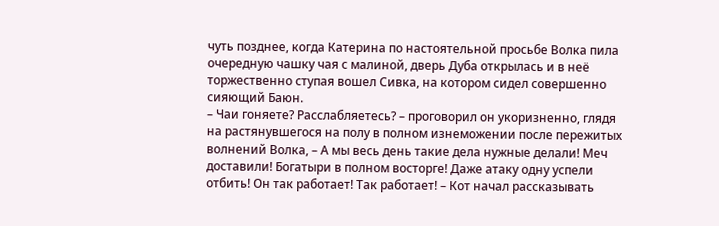чуть позднее, когда Катерина по настоятельной просьбе Волка пила очередную чашку чая с малиной, дверь Дуба открылась и в неё торжественно ступая вошел Сивка, на котором сидел совершенно сияющий Баюн.
– Чаи гоняете? Расслабляетесь? – проговорил он укоризненно, глядя на растянувшегося на полу в полном изнеможении после пережитых волнений Волка, – А мы весь день такие дела нужные делали! Меч доставили! Богатыри в полном восторге! Даже атаку одну успели отбить! Он так работает! Так работает! – Кот начал рассказывать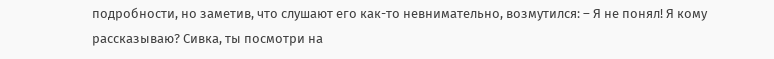подробности, но заметив, что слушают его как-то невнимательно, возмутился: – Я не понял! Я кому рассказываю? Сивка, ты посмотри на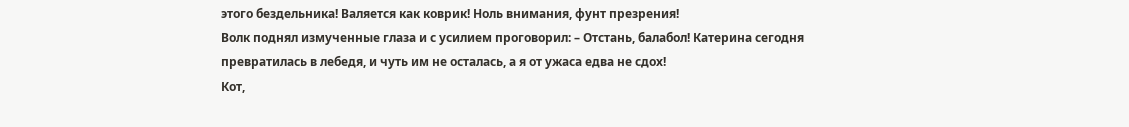этого бездельника! Валяется как коврик! Ноль внимания, фунт презрения!
Волк поднял измученные глаза и с усилием проговорил: – Отстань, балабол! Катерина сегодня превратилась в лебедя, и чуть им не осталась, а я от ужаса едва не сдох!
Кот,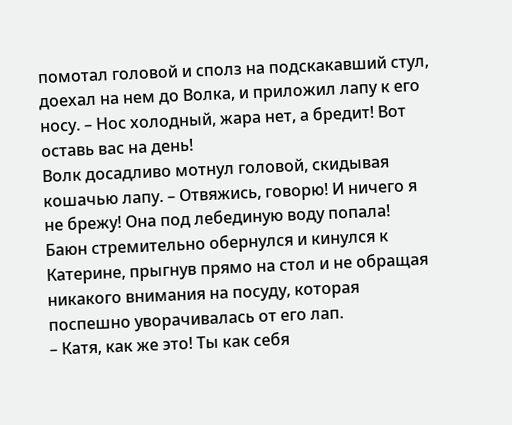помотал головой и сполз на подскакавший стул, доехал на нем до Волка, и приложил лапу к его носу. – Нос холодный, жара нет, а бредит! Вот оставь вас на день!
Волк досадливо мотнул головой, скидывая кошачью лапу. – Отвяжись, говорю! И ничего я не брежу! Она под лебединую воду попала!
Баюн стремительно обернулся и кинулся к Катерине, прыгнув прямо на стол и не обращая никакого внимания на посуду, которая поспешно уворачивалась от его лап.
– Катя, как же это! Ты как себя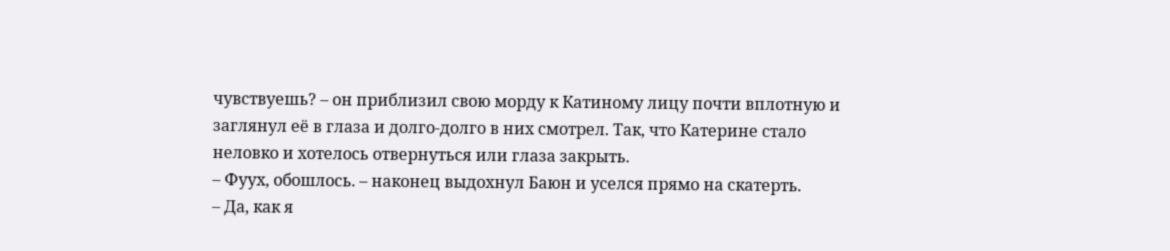чувствуешь? – он приблизил свою морду к Катиному лицу почти вплотную и заглянул её в глаза и долго-долго в них смотрел. Так, что Катерине стало неловко и хотелось отвернуться или глаза закрыть.
– Фуух, обошлось. – наконец выдохнул Баюн и уселся прямо на скатерть.
– Да, как я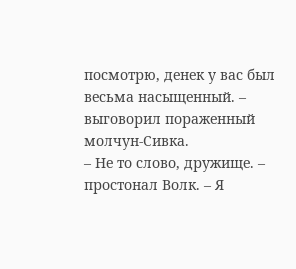посмотрю, денек у вас был весьма насыщенный. – выговорил пораженный молчун-Сивка.
– Не то слово, дружище. – простонал Волк. – Я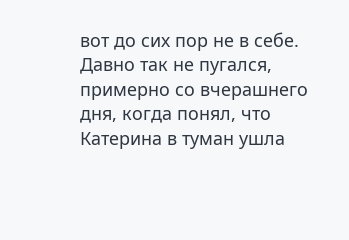вот до сих пор не в себе. Давно так не пугался, примерно со вчерашнего дня, когда понял, что Катерина в туман ушла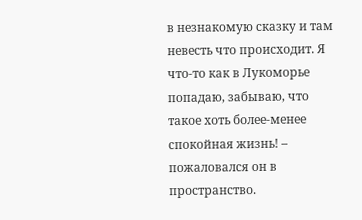в незнакомую сказку и там невесть что происходит. Я что-то как в Лукоморье попадаю, забываю, что такое хоть более-менее спокойная жизнь! – пожаловался он в пространство.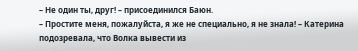– Не один ты, друг! – присоединился Баюн.
– Простите меня, пожалуйста, я же не специально, я не знала! – Катерина подозревала, что Волка вывести из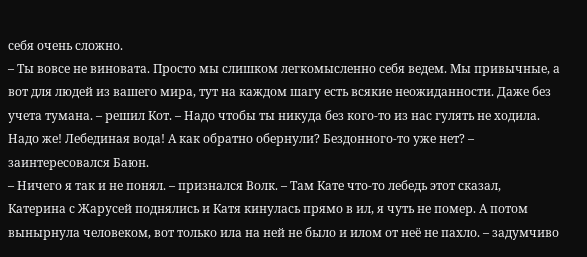себя очень сложно.
– Ты вовсе не виновата. Просто мы слишком легкомысленно себя ведем. Мы привычные, а вот для людей из вашего мира, тут на каждом шагу есть всякие неожиданности. Даже без учета тумана. – решил Кот. – Надо чтобы ты никуда без кого-то из нас гулять не ходила. Надо же! Лебединая вода! А как обратно обернули? Бездонного-то уже нет? – заинтересовался Баюн.
– Ничего я так и не понял. – признался Волк. – Там Кате что-то лебедь этот сказал, Катерина с Жарусей поднялись и Катя кинулась прямо в ил, я чуть не помер. А потом вынырнула человеком, вот только ила на ней не было и илом от неё не пахло. – задумчиво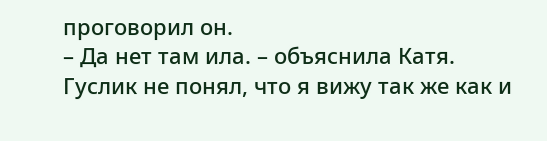проговорил он.
– Да нет там ила. – объяснила Катя. Гуслик не понял, что я вижу так же как и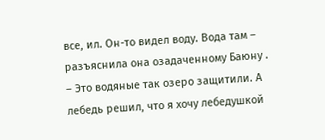все, ил. Он-то видел воду. Вода там – разъяснила она озадаченному Баюну . – Это водяные так озеро защитили. А лебедь решил, что я хочу лебедушкой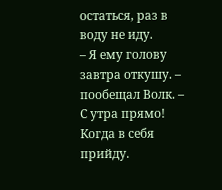остаться, раз в воду не иду.
– Я ему голову завтра откушу. – пообещал Волк. – С утра прямо! Когда в себя прийду.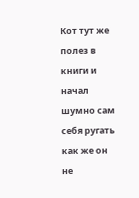Кот тут же полез в книги и начал шумно сам себя ругать как же он не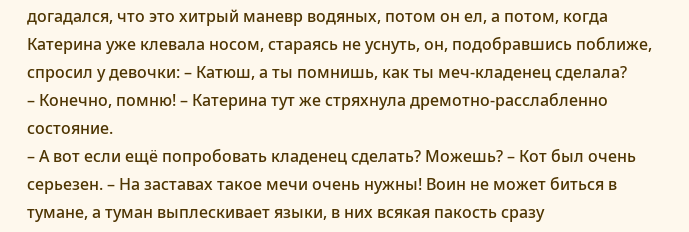догадался, что это хитрый маневр водяных, потом он ел, а потом, когда Катерина уже клевала носом, стараясь не уснуть, он, подобравшись поближе, спросил у девочки: – Катюш, а ты помнишь, как ты меч-кладенец сделала?
– Конечно, помню! – Катерина тут же стряхнула дремотно-расслабленно состояние.
– А вот если ещё попробовать кладенец сделать? Можешь? – Кот был очень серьезен. – На заставах такое мечи очень нужны! Воин не может биться в тумане, а туман выплескивает языки, в них всякая пакость сразу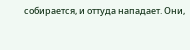собирается, и оттуда нападает. Они,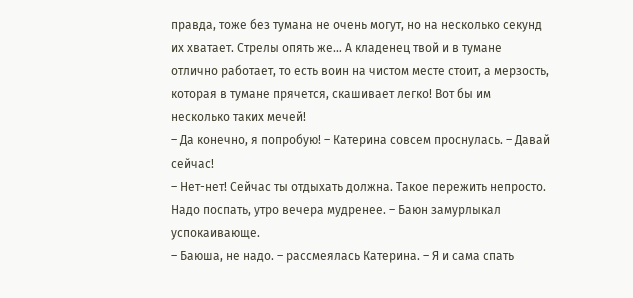правда, тоже без тумана не очень могут, но на несколько секунд их хватает. Стрелы опять же… А кладенец твой и в тумане отлично работает, то есть воин на чистом месте стоит, а мерзость, которая в тумане прячется, скашивает легко! Вот бы им несколько таких мечей!
– Да конечно, я попробую! – Катерина совсем проснулась. – Давай сейчас!
– Нет-нет! Сейчас ты отдыхать должна. Такое пережить непросто. Надо поспать, утро вечера мудренее. – Баюн замурлыкал успокаивающе.
– Баюша, не надо. – рассмеялась Катерина. – Я и сама спать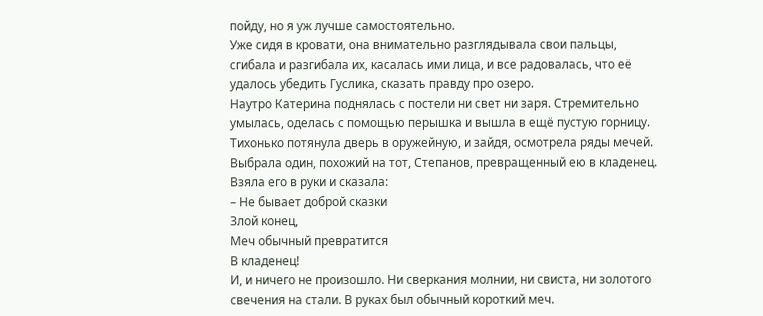пойду, но я уж лучше самостоятельно.
Уже сидя в кровати, она внимательно разглядывала свои пальцы, сгибала и разгибала их, касалась ими лица, и все радовалась, что её удалось убедить Гуслика, сказать правду про озеро.
Наутро Катерина поднялась с постели ни свет ни заря. Стремительно умылась, оделась с помощью перышка и вышла в ещё пустую горницу. Тихонько потянула дверь в оружейную, и зайдя, осмотрела ряды мечей. Выбрала один, похожий на тот, Степанов, превращенный ею в кладенец. Взяла его в руки и сказала:
– Не бывает доброй сказки
Злой конец,
Меч обычный превратится
В кладенец!
И, и ничего не произошло. Ни сверкания молнии, ни свиста, ни золотого свечения на стали. В руках был обычный короткий меч.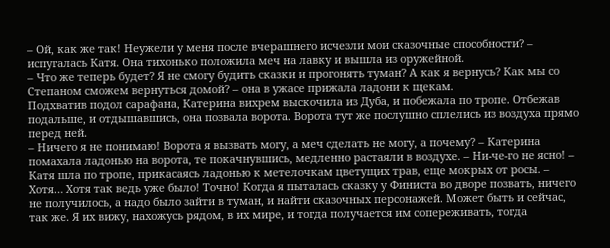– Ой, как же так! Неужели у меня после вчерашнего исчезли мои сказочные способности? – испугалась Катя. Она тихонько положила меч на лавку и вышла из оружейной.
– Что же теперь будет? Я не смогу будить сказки и прогонять туман? А как я вернусь? Как мы со Степаном сможем вернуться домой? – она в ужасе прижала ладони к щекам.
Подхватив подол сарафана, Катерина вихрем выскочила из Дуба, и побежала по тропе. Отбежав подальше, и отдышавшись, она позвала ворота. Ворота тут же послушно сплелись из воздуха прямо перед ней.
– Ничего я не понимаю! Ворота я вызвать могу, а меч сделать не могу, а почему? – Катерина помахала ладонью на ворота, те покачнувшись, медленно растаяли в воздухе. – Ни-че-го не ясно! – Катя шла по тропе, прикасаясь ладонью к метелочкам цветущих трав, еще мокрых от росы. – Хотя… Хотя так ведь уже было! Точно! Когда я пыталась сказку у Финиста во дворе позвать, ничего не получилось, а надо было зайти в туман, и найти сказочных персонажей. Может быть и сейчас, так же. Я их вижу, нахожусь рядом, в их мире, и тогда получается им сопереживать, тогда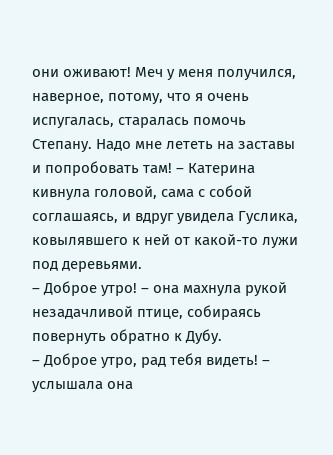они оживают! Меч у меня получился, наверное, потому, что я очень испугалась, старалась помочь Степану. Надо мне лететь на заставы и попробовать там! – Катерина кивнула головой, сама с собой соглашаясь, и вдруг увидела Гуслика, ковылявшего к ней от какой-то лужи под деревьями.
– Доброе утро! – она махнула рукой незадачливой птице, собираясь повернуть обратно к Дубу.
– Доброе утро, рад тебя видеть! – услышала она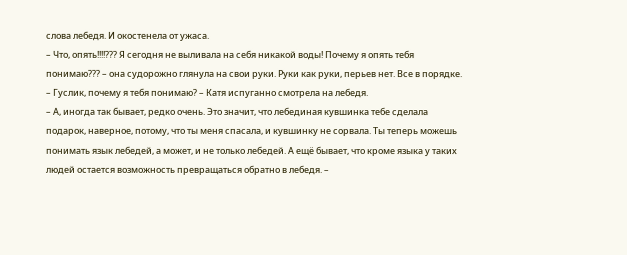слова лебедя. И окостенела от ужаса.
– Что, опять!!!!??? Я сегодня не выливала на себя никакой воды! Почему я опять тебя понимаю??? – она судорожно глянула на свои руки. Руки как руки, перьев нет. Все в порядке. – Гуслик, почему я тебя понимаю? – Катя испуганно смотрела на лебедя.
– А, иногда так бывает, редко очень. Это значит, что лебединая кувшинка тебе сделала подарок, наверное, потому, что ты меня спасала, и кувшинку не сорвала. Ты теперь можешь понимать язык лебедей, а может, и не только лебедей. А ещё бывает, что кроме языка у таких людей остается возможность превращаться обратно в лебедя. –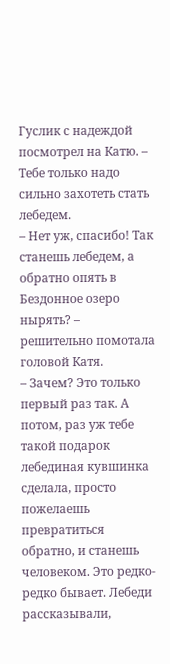Гуслик с надеждой посмотрел на Катю. – Тебе только надо сильно захотеть стать лебедем.
– Нет уж, спасибо! Так станешь лебедем, а обратно опять в Бездонное озеро нырять? – решительно помотала головой Катя.
– Зачем? Это только первый раз так. А потом, раз уж тебе такой подарок лебединая кувшинка сделала, просто пожелаешь превратиться обратно, и станешь человеком. Это редко-редко бывает. Лебеди рассказывали,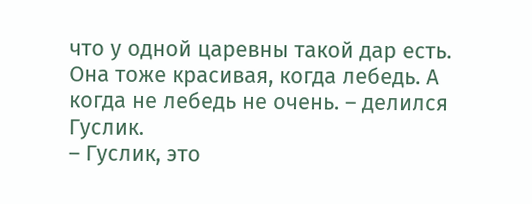что у одной царевны такой дар есть. Она тоже красивая, когда лебедь. А когда не лебедь не очень. – делился Гуслик.
– Гуслик, это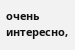очень интересно,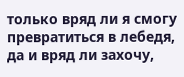только вряд ли я смогу превратиться в лебедя, да и вряд ли захочу,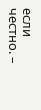если честно. –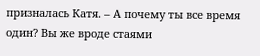призналась Катя. – А почему ты все время один? Вы же вроде стаями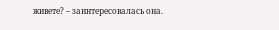живете? – заинтересовалась она.